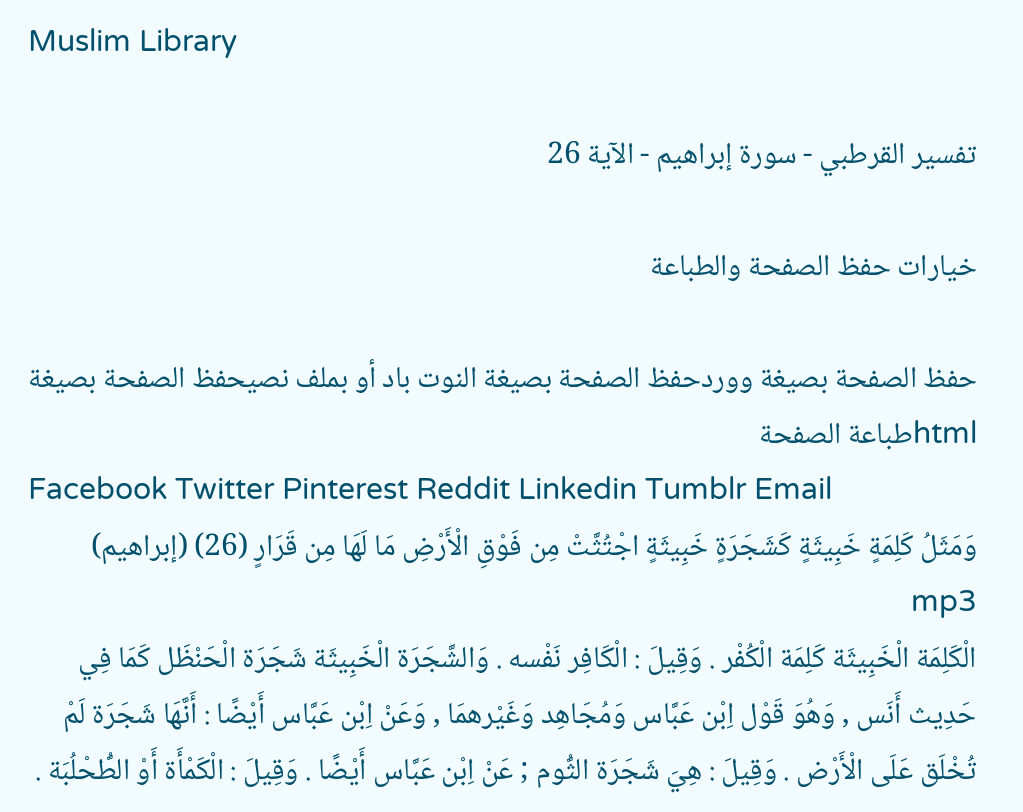Muslim Library

تفسير القرطبي - سورة إبراهيم - الآية 26

خيارات حفظ الصفحة والطباعة

حفظ الصفحة بصيغة ووردحفظ الصفحة بصيغة النوت باد أو بملف نصيحفظ الصفحة بصيغة htmlطباعة الصفحة
Facebook Twitter Pinterest Reddit Linkedin Tumblr Email
وَمَثَلُ كَلِمَةٍ خَبِيثَةٍ كَشَجَرَةٍ خَبِيثَةٍ اجْتُثَّتْ مِن فَوْقِ الْأَرْضِ مَا لَهَا مِن قَرَارٍ (26) (إبراهيم) mp3
الْكَلِمَة الْخَبِيثَة كَلِمَة الْكُفْر . وَقِيلَ : الْكَافِر نَفْسه . وَالشَّجَرَة الْخَبِيثَة شَجَرَة الْحَنْظَل كَمَا فِي حَدِيث أَنَس , وَهُوَ قَوْل اِبْن عَبَّاس وَمُجَاهِد وَغَيْرهمَا , وَعَنْ اِبْن عَبَّاس أَيْضًا : أَنَّهَا شَجَرَة لَمْ تُخْلَق عَلَى الْأَرْض . وَقِيلَ : هِيَ شَجَرَة الثُّوم ; عَنْ اِبْن عَبَّاس أَيْضًا . وَقِيلَ : الْكَمْأَة أَوْ الطُّحْلُبَة .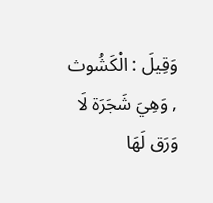وَقِيلَ : الْكَشُوث , وَهِيَ شَجَرَة لَا وَرَق لَهَا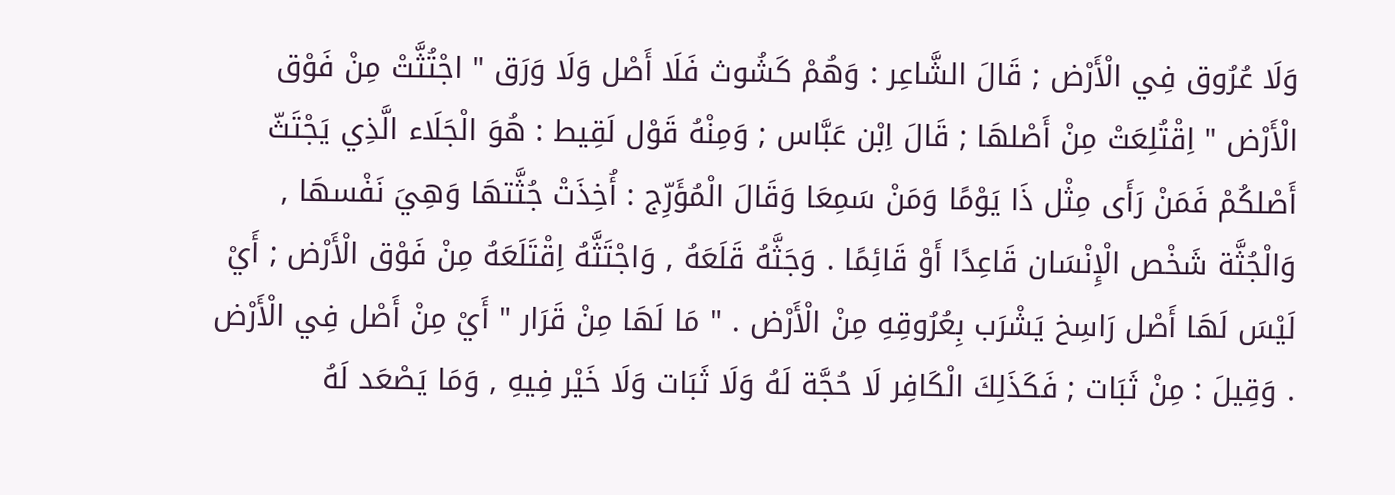وَلَا عُرُوق فِي الْأَرْض ; قَالَ الشَّاعِر : وَهُمْ كَشُوث فَلَا أَصْل وَلَا وَرَق " اجْتُثَّتْ مِنْ فَوْق الْأَرْض " اِقْتُلِعَتْ مِنْ أَصْلهَا ; قَالَ اِبْن عَبَّاس ; وَمِنْهُ قَوْل لَقِيط : هُوَ الْجَلَاء الَّذِي يَجْتَثّ أَصْلكُمْ فَمَنْ رَأَى مِثْل ذَا يَوْمًا وَمَنْ سَمِعَا وَقَالَ الْمُؤَرِّج : أُخِذَتْ جُثَّتهَا وَهِيَ نَفْسهَا , وَالْجُثَّة شَخْص الْإِنْسَان قَاعِدًا أَوْ قَائِمًا . وَجَثَّهُ قَلَعَهُ , وَاجْتَثَّهُ اِقْتَلَعَهُ مِنْ فَوْق الْأَرْض ; أَيْ لَيْسَ لَهَا أَصْل رَاسِخ يَشْرَب بِعُرُوقِهِ مِنْ الْأَرْض . " مَا لَهَا مِنْ قَرَار " أَيْ مِنْ أَصْل فِي الْأَرْض . وَقِيلَ : مِنْ ثَبَات ; فَكَذَلِكَ الْكَافِر لَا حُجَّة لَهُ وَلَا ثَبَات وَلَا خَيْر فِيهِ , وَمَا يَصْعَد لَهُ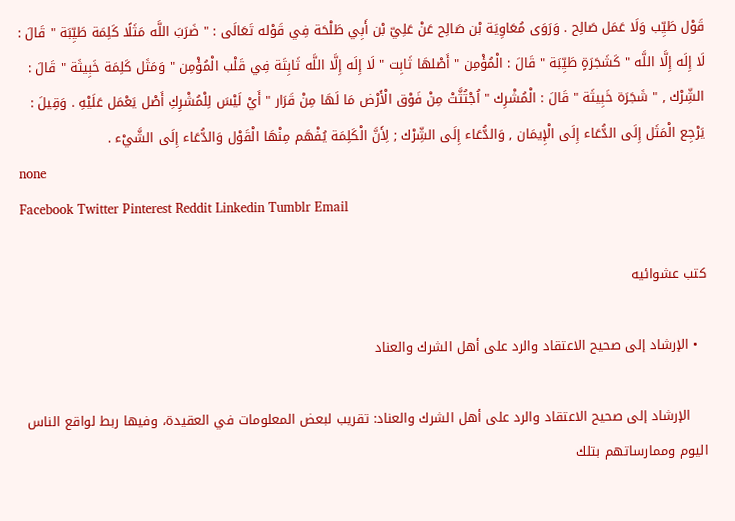قَوْل طَيِّب وَلَا عَمَل صَالِح . وَرَوَى مُعَاوِيَة بْن صَالِح عَنْ عَلِيّ بْن أَبِي طَلْحَة فِي قَوْله تَعَالَى : " ضَرَبَ اللَّه مَثَلًا كَلِمَة طَيِّبَة " قَالَ : لَا إِلَه إِلَّا اللَّه " كَشَجَرَةٍ طَيِّبَة " قَالَ : الْمُؤْمِن " أَصْلهَا ثَابِت " لَا إِلَه إِلَّا اللَّه ثَابِتَة فِي قَلْب الْمُؤْمِن " وَمَثَل كَلِمَة خَبِيثَة " قَالَ : الشِّرْك , " شَجَرَة خَبِيثَة " قَالَ : الْمُشْرِك " اُجْتُثَّتْ مِنْ فَوْق الْأَرْض مَا لَهَا مِنْ قَرَار " أَيْ لَيْسَ لِلْمُشْرِكِ أَصْل يَعْمَل عَلَيْهِ . وَقِيلَ : يَرْجِع الْمَثَل إِلَى الدُّعَاء إِلَى الْإِيمَان , وَالدُّعَاء إِلَى الشِّرْك ; لِأَنَّ الْكَلِمَة يُفْهَم مِنْهَا الْقَوْل وَالدُّعَاء إِلَى الشَّيْء .
none
Facebook Twitter Pinterest Reddit Linkedin Tumblr Email

كتب عشوائيه

  • الإرشاد إلى صحيح الاعتقاد والرد على أهل الشرك والعناد

    الإرشاد إلى صحيح الاعتقاد والرد على أهل الشرك والعناد: تقريب لبعض المعلومات في العقيدة، وفيها ربط لواقع الناس اليوم وممارساتهم بتلك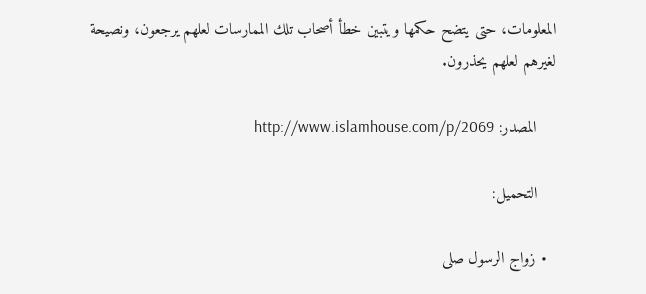المعلومات، حتى يتضح حكمها ويتبين خطأ أصحاب تلك الممارسات لعلهم يرجعون، ونصيحة لغيرهم لعلهم يحذرون.

    المصدر: http://www.islamhouse.com/p/2069

    التحميل:

  • زواج الرسول صلى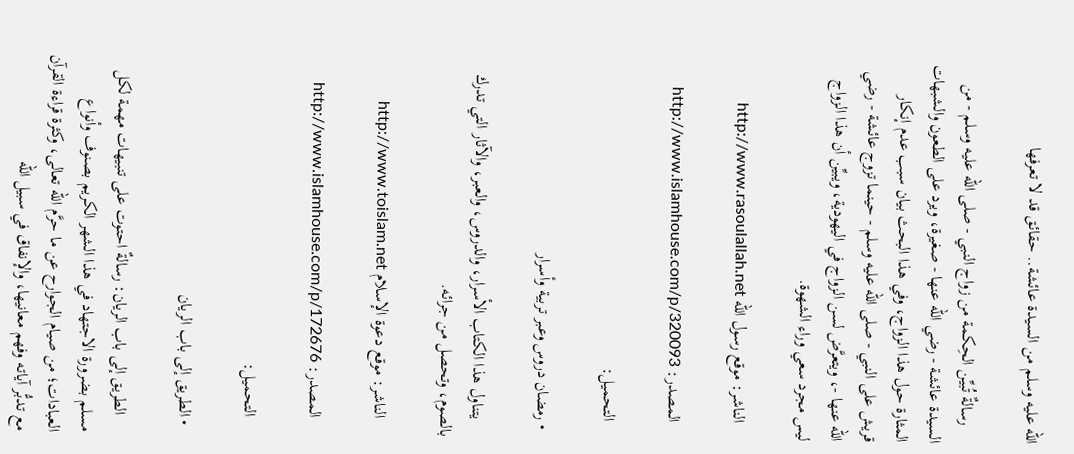الله عليه وسلم من السيدة عائشة.. حقائق قد لا تعرفها

    رسالةٌ تُبيِّن الحِكمة من زواج النبي - صلى الله عليه وسلم - من السيدة عائشة - رضي الله عنها - صغيرة، ويرد على الطعون والشبهات المثارة حول هذا الزواج، وفي هذا البحث بيان سبب عدم إنكار قريش على النبي - صلى الله عليه وسلم - حينما تزوج عائشة - رضي الله عنها -، ويتعرَّض لسن الزواج في اليهودية، ويبيِّن أن هذا الزواج ليس مجرد سعي وراء الشهوة.

    الناشر: موقع رسول الله http://www.rasoulallah.net

    المصدر: http://www.islamhouse.com/p/320093

    التحميل:

  • رمضان دروس وعبر تربية وأسرار

    يتناول هذا الكتاب الأسرار، والدروس، والعبر، والآثار التي تدرك بالصوم، وتحصل من جرائه.

    الناشر: موقع دعوة الإسلام http://www.toislam.net

    المصدر: http://www.islamhouse.com/p/172676

    التحميل:

  • الطريق إلى باب الريان

    الطريق إلى باب الريان: رسالةٌ احتوت على تنبيهات مهمة لكل مسلم بضرورة الاجتهاد في هذا الشهر الكريم بصنوف وأنواع العبادات؛ من صيام الجوارح عن ما حرَّم الله تعالى، وكثرة قراءة القرآن مع تدبُّر آياته وفهم معانيها، والإنفاق في سبيل الله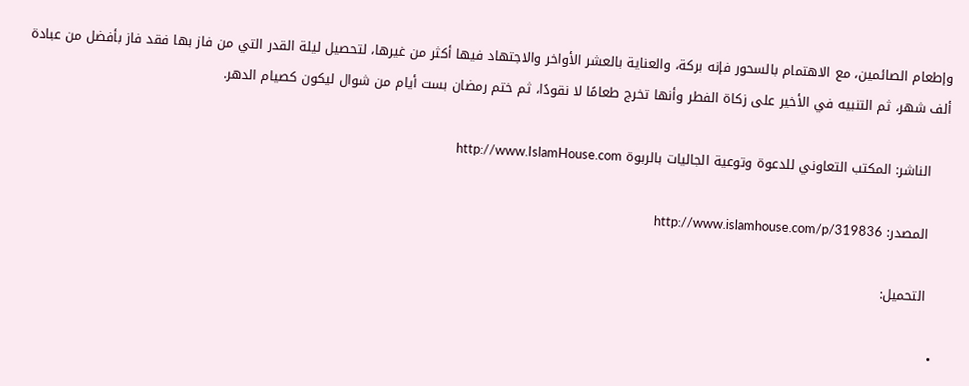وإطعام الصائمين، مع الاهتمام بالسحور فإنه بركة، والعناية بالعشر الأواخر والاجتهاد فيها أكثر من غيرها، لتحصيل ليلة القدر التي من فاز بها فقد فاز بأفضل من عبادة ألف شهر، ثم التنبيه في الأخير على زكاة الفطر وأنها تخرج طعامًا لا نقودًا، ثم ختم رمضان بست أيام من شوال ليكون كصيام الدهر.

    الناشر: المكتب التعاوني للدعوة وتوعية الجاليات بالربوة http://www.IslamHouse.com

    المصدر: http://www.islamhouse.com/p/319836

    التحميل:

  •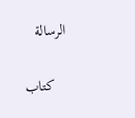الرسالة

    كتاب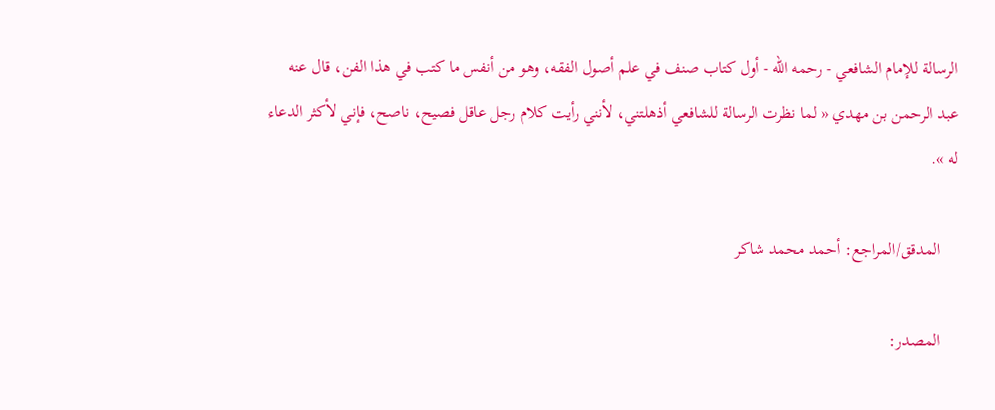الرسالة للإمام الشافعي - رحمه الله - أول كتاب صنف في علم أصول الفقه، وهو من أنفس ما كتب في هذا الفن، قال عنه عبد الرحمن بن مهدي « لما نظرت الرسالة للشافعي أذهلتني، لأنني رأيت كلام رجل عاقل فصيح، ناصح، فإني لأكثر الدعاء له ».

    المدقق/المراجع: أحمد محمد شاكر

    المصدر: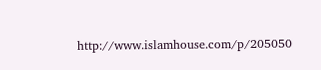http://www.islamhouse.com/p/205050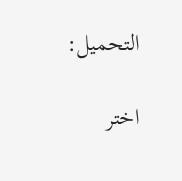التحميل:

اختر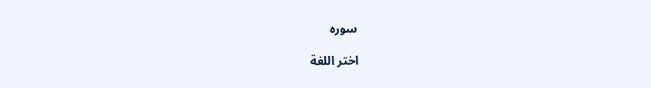سوره

اختر اللغة